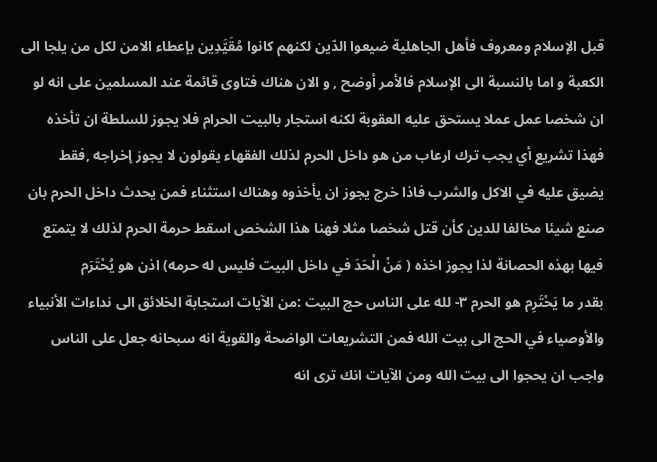قبل الإسلام ومعروف فأهل الجاهلية ضيعوا الدّين لكنهم كانوا مُقَيَّدِين بإعطاء الامن لكل من يلجا الى الكعبة و اما بالنسبة الى الإسلام فالأمر أوضح , و الان هناك فتاوى قائمة عند المسلمين على انه لو ان شخصا عمل عملا يستحق عليه العقوبة لكنه استجار بالبيت الحرام فلا يجوز للسلطة ان تأخذه فهذا تشريع أي يجب ترك ارعاب من هو داخل الحرم لذلك الفقهاء يقولون لا يجوز إخراجه ,فقط يضيق عليه في الاكل والشرب فاذا خرج يجوز ان يأخذوه وهناك استثناء فمن يحدث داخل الحرم بان صنع شيئا مخالفا للدين كأن قتل شخصا مثلا فهنا هذا الشخص اسقط حرمة الحرم لذلك لا يتمتع فيها بهذه الحصانة لذا يجوز اخذه ( مَنْ الْحَدَ في داخل البيت فليس له حرمه) اذن هو يُحْتَرَم
بقدر ما يَحْتَرِم هو الحرم ٣- لله على الناس حج البيت :من الآيات استجابة الخلائق الى نداءات الأنبياء والأوصياء في الحج الى بيت الله فمن التشريعات الواضحة والقوية انه سبحانه جعل على الناس واجب ان يحجوا الى بيت الله ومن الآيات انك ترى انه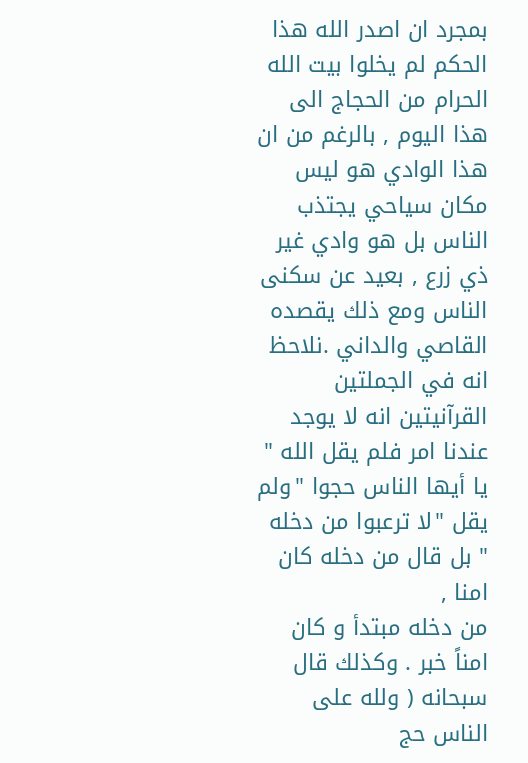بمجرد ان اصدر الله هذا الحكم لم يخلوا بيت الله الحرام من الحجاج الى هذا اليوم , بالرغم من ان هذا الوادي هو ليس مكان سياحي يجتذب الناس بل هو وادي غير ذي زرع , بعيد عن سكنى الناس ومع ذلك يقصده القاصي والداني .نلاحظ انه في الجملتين القرآنيتين انه لا يوجد عندنا امر فلم يقل الله " يا أيها الناس حجوا "ولم يقل "لا ترعبوا من دخله " بل قال من دخله كان امنا ,
من دخله مبتدأ و كان امناً خبر . وكذلك قال سبحانه ( ولله على الناس حج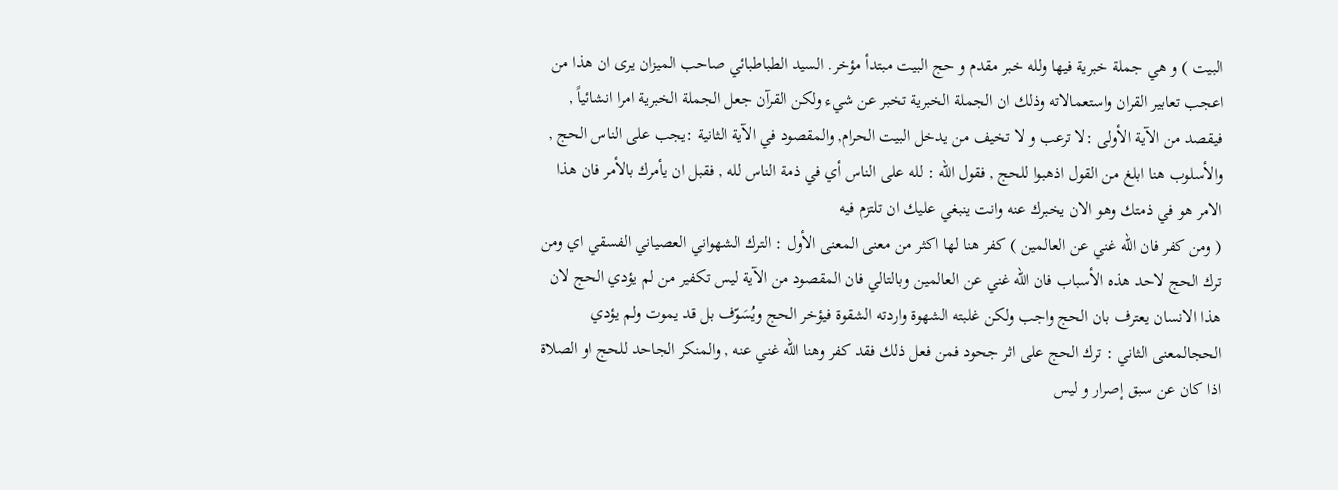البيت ) و هي جملة خبرية فيها ولله خبر مقدم و حج البيت مبتدأ مؤخر. السيد الطباطبائي صاحب الميزان يرى ان هذا من اعجب تعابير القران واستعمالاته وذلك ان الجملة الخبرية تخبر عن شيء ولكن القرآن جعل الجملة الخبرية امرا انشائياً , فيقصد من الآية الأولى :لا ترعب و لا تخيف من يدخل البيت الحرام, والمقصود في الآية الثانية :يجب على الناس الحج , والأسلوب هنا ابلغ من القول اذهبوا للحج , فقول الله : لله على الناس أي في ذمة الناس لله , فقبل ان يأمرك بالأمر فان هذا الامر هو في ذمتك وهو الان يخبرك عنه وانت ينبغي عليك ان تلتزم فيه
( ومن كفر فان الله غني عن العالمين ) كفر هنا لها اكثر من معنى المعنى الأول : الترك الشهواني العصياني الفسقي اي ومن ترك الحج لاحد هذه الأسباب فان الله غني عن العالمين وبالتالي فان المقصود من الآية ليس تكفير من لم يؤدي الحج لان هذا الانسان يعترف بان الحج واجب ولكن غلبته الشهوة واردته الشقوة فيؤخر الحج ويُسَوّف بل قد يموت ولم يؤدي الحجالمعنى الثاني : ترك الحج على اثر جحود فمن فعل ذلك فقد كفر وهنا الله غني عنه , والمنكر الجاحد للحج او الصلاة اذا كان عن سبق إصرار و ليس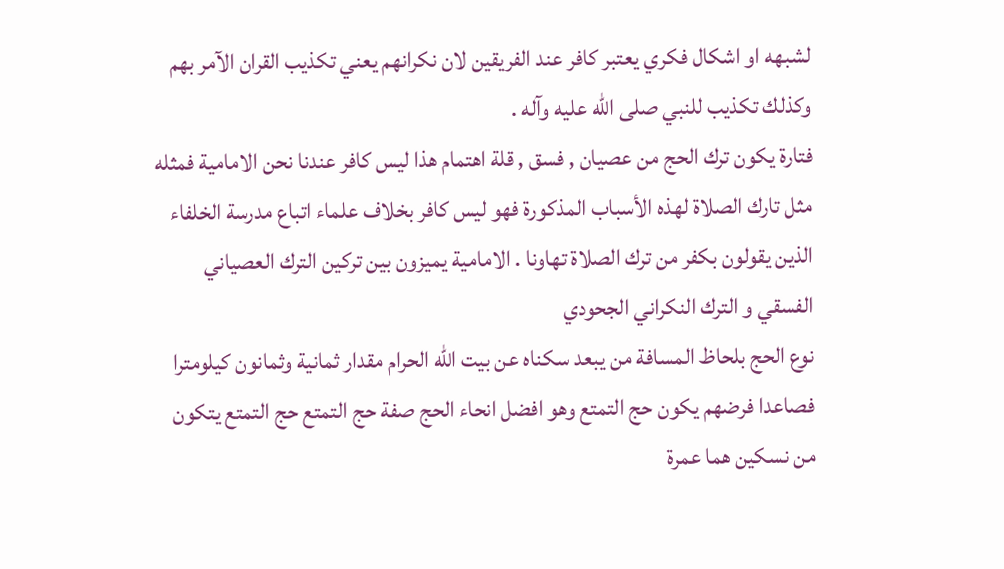لشبهه او اشكال فكري يعتبر كافر عند الفريقين لان نكرانهم يعني تكذيب القران الآمر بهم وكذلك تكذيب للنبي صلى الله عليه وآله .
فتارة يكون ترك الحج من عصيان , فسق , قلة اهتمام هذا ليس كافر عندنا نحن الامامية فمثله مثل تارك الصلاة لهذه الأسباب المذكورة فهو ليس كافر بخلاف علماء اتباع مدرسة الخلفاء الذين يقولون بكفر من ترك الصلاة تهاونا . الامامية يميزون بين تركين الترك العصياني الفسقي و الترك النكراني الجحودي
نوع الحج بلحاظ المسافة من يبعد سكناه عن بيت الله الحرام مقدار ثمانية وثمانون كيلومترا فصاعدا فرضهم يكون حج التمتع وهو افضل انحاء الحج صفة حج التمتع حج التمتع يتكون من نسكين هما عمرة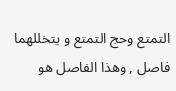التمتع وحج التمتع و يتخللهما فاصل , وهذا الفاصل هو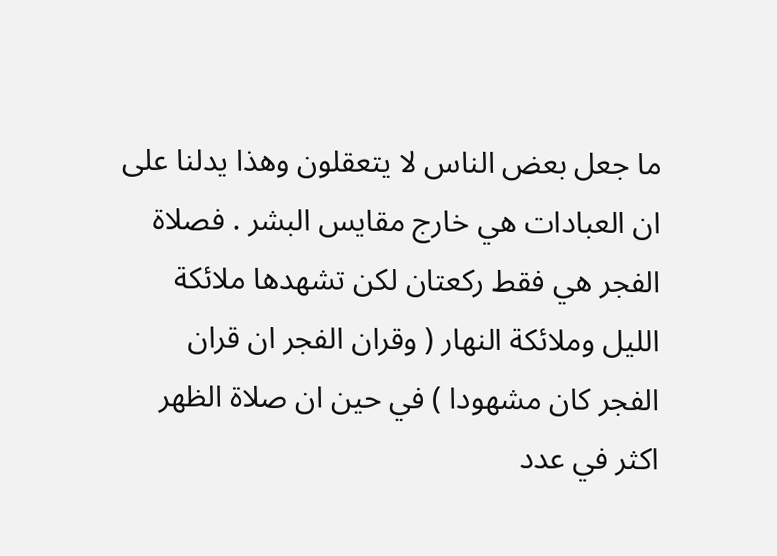ما جعل بعض الناس لا يتعقلون وهذا يدلنا على ان العبادات هي خارج مقايس البشر . فصلاة الفجر هي فقط ركعتان لكن تشهدها ملائكة الليل وملائكة النهار ( وقران الفجر ان قران الفجر كان مشهودا ) في حين ان صلاة الظهر اكثر في عدد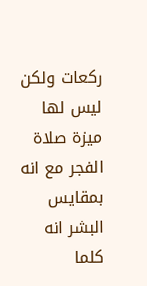ركعات ولكن ليس لها ميزة صلاة الفجر مع انه بمقايس البشر انه كلما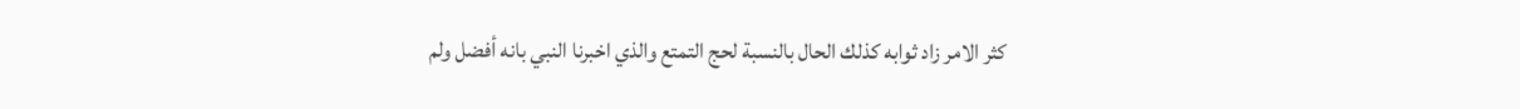كثر الامر زاد ثوابه كذلك الحال بالنسبة لحج التمتع والذي اخبرنا النبي بانه أفضل ولم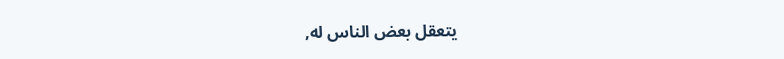يتعقل بعض الناس له,